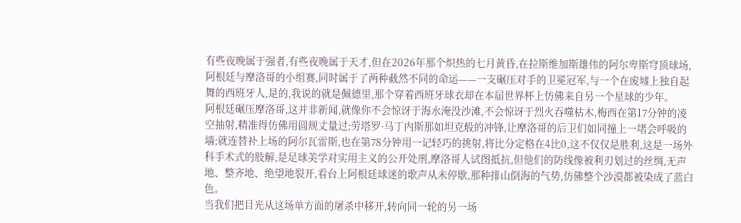有些夜晚属于强者,有些夜晚属于天才,但在2026年那个炽热的七月黄昏,在拉斯维加斯雄伟的阿尔卑斯穹顶球场,阿根廷与摩洛哥的小组赛,同时属于了两种截然不同的命运——一支碾压对手的卫冕冠军,与一个在废墟上独自起舞的西班牙人,是的,我说的就是佩德里,那个穿着西班牙球衣却在本届世界杯上仿佛来自另一个星球的少年。
阿根廷碾压摩洛哥,这并非新闻,就像你不会惊讶于海水淹没沙滩,不会惊讶于烈火吞噬枯木,梅西在第17分钟的凌空抽射,精准得仿佛用圆规丈量过;劳塔罗·马丁内斯那如坦克般的冲锋,让摩洛哥的后卫们如同撞上一堵会呼吸的墙;就连替补上场的阿尔瓦雷斯,也在第78分钟用一记轻巧的挑射,将比分定格在4比0,这不仅仅是胜利,这是一场外科手术式的肢解,是足球美学对实用主义的公开处刑,摩洛哥人试图抵抗,但他们的防线像被利刃划过的丝绸,无声地、整齐地、绝望地裂开,看台上阿根廷球迷的歌声从未停歇,那种排山倒海的气势,仿佛整个沙漠都被染成了蓝白色。
当我们把目光从这场单方面的屠杀中移开,转向同一轮的另一场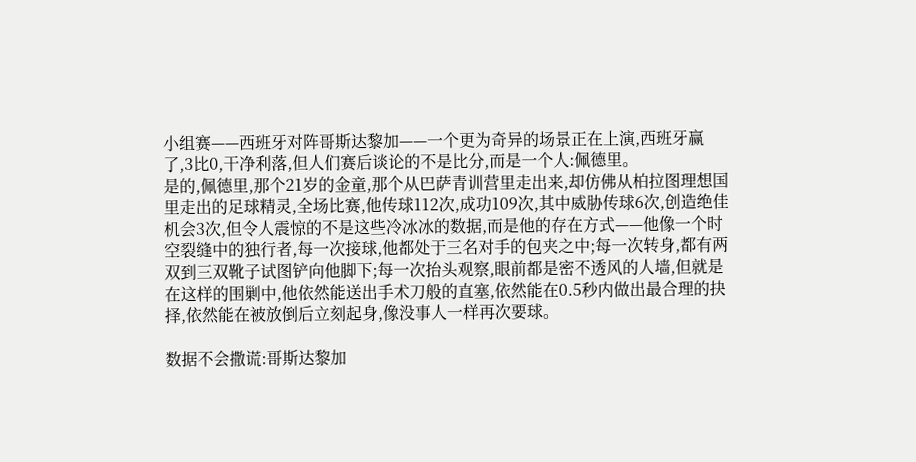小组赛——西班牙对阵哥斯达黎加——一个更为奇异的场景正在上演,西班牙赢了,3比0,干净利落,但人们赛后谈论的不是比分,而是一个人:佩德里。
是的,佩德里,那个21岁的金童,那个从巴萨青训营里走出来,却仿佛从柏拉图理想国里走出的足球精灵,全场比赛,他传球112次,成功109次,其中威胁传球6次,创造绝佳机会3次,但令人震惊的不是这些冷冰冰的数据,而是他的存在方式——他像一个时空裂缝中的独行者,每一次接球,他都处于三名对手的包夹之中;每一次转身,都有两双到三双靴子试图铲向他脚下;每一次抬头观察,眼前都是密不透风的人墙,但就是在这样的围剿中,他依然能送出手术刀般的直塞,依然能在0.5秒内做出最合理的抉择,依然能在被放倒后立刻起身,像没事人一样再次要球。

数据不会撒谎:哥斯达黎加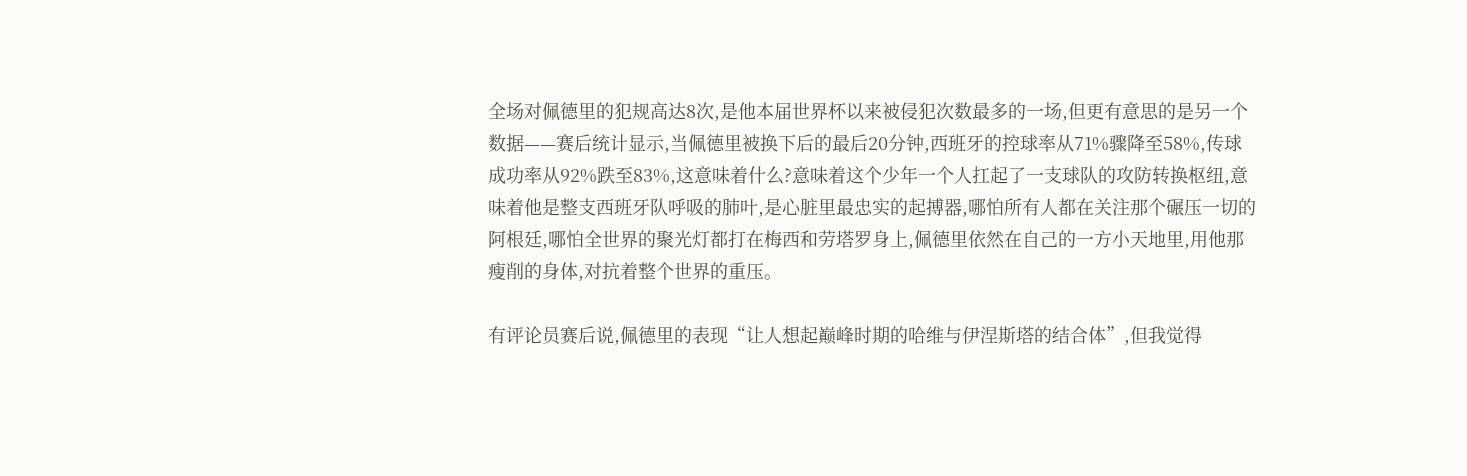全场对佩德里的犯规高达8次,是他本届世界杯以来被侵犯次数最多的一场,但更有意思的是另一个数据——赛后统计显示,当佩德里被换下后的最后20分钟,西班牙的控球率从71%骤降至58%,传球成功率从92%跌至83%,这意味着什么?意味着这个少年一个人扛起了一支球队的攻防转换枢纽,意味着他是整支西班牙队呼吸的肺叶,是心脏里最忠实的起搏器,哪怕所有人都在关注那个碾压一切的阿根廷,哪怕全世界的聚光灯都打在梅西和劳塔罗身上,佩德里依然在自己的一方小天地里,用他那瘦削的身体,对抗着整个世界的重压。

有评论员赛后说,佩德里的表现“让人想起巅峰时期的哈维与伊涅斯塔的结合体”,但我觉得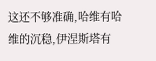这还不够准确,哈维有哈维的沉稳,伊涅斯塔有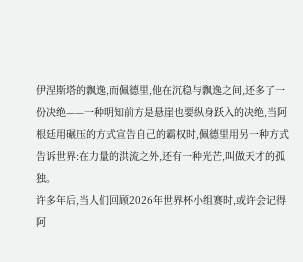伊涅斯塔的飘逸,而佩德里,他在沉稳与飘逸之间,还多了一份决绝——一种明知前方是悬崖也要纵身跃入的决绝,当阿根廷用碾压的方式宣告自己的霸权时,佩德里用另一种方式告诉世界:在力量的洪流之外,还有一种光芒,叫做天才的孤独。
许多年后,当人们回顾2026年世界杯小组赛时,或许会记得阿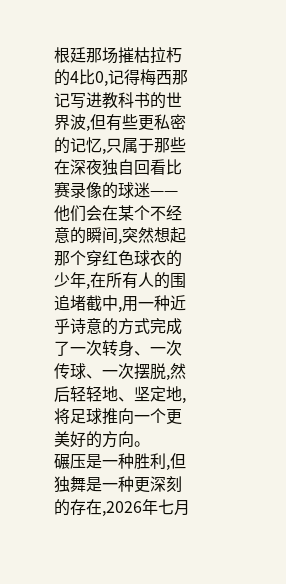根廷那场摧枯拉朽的4比0,记得梅西那记写进教科书的世界波,但有些更私密的记忆,只属于那些在深夜独自回看比赛录像的球迷——他们会在某个不经意的瞬间,突然想起那个穿红色球衣的少年,在所有人的围追堵截中,用一种近乎诗意的方式完成了一次转身、一次传球、一次摆脱,然后轻轻地、坚定地,将足球推向一个更美好的方向。
碾压是一种胜利,但独舞是一种更深刻的存在,2026年七月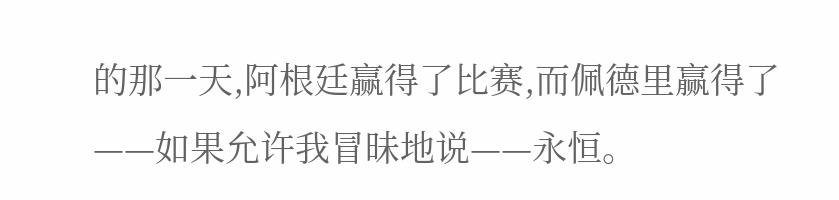的那一天,阿根廷赢得了比赛,而佩德里赢得了——如果允许我冒昧地说——永恒。